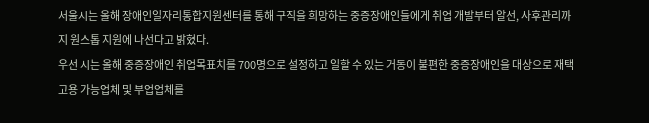서울시는 올해 장애인일자리통합지원센터를 통해 구직을 희망하는 중증장애인들에게 취업 개발부터 알선, 사후관리까지 원스톱 지원에 나선다고 밝혔다.
우선 시는 올해 중증장애인 취업목표치를 700명으로 설정하고 일할 수 있는 거동이 불편한 중증장애인을 대상으로 재택고용 가능업체 및 부업업체를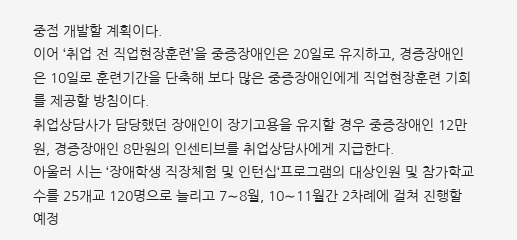중점 개발할 계획이다.
이어 ‘취업 전 직업현장훈련’을 중증장애인은 20일로 유지하고, 경증장애인은 10일로 훈련기간을 단축해 보다 많은 중증장애인에게 직업현장훈련 기회를 제공할 방침이다.
취업상담사가 담당했던 장애인이 장기고용을 유지할 경우 중증장애인 12만원, 경증장애인 8만원의 인센티브를 취업상담사에게 지급한다.
아울러 시는 ‘장애학생 직장체험 및 인턴십‘프로그램의 대상인원 및 참가학교 수를 25개교 120명으로 늘리고 7∼8월, 10∼11월간 2차례에 걸쳐 진행할 예정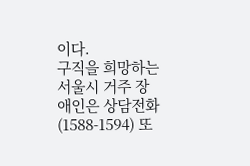이다.
구직을 희망하는 서울시 거주 장애인은 상담전화(1588-1594) 또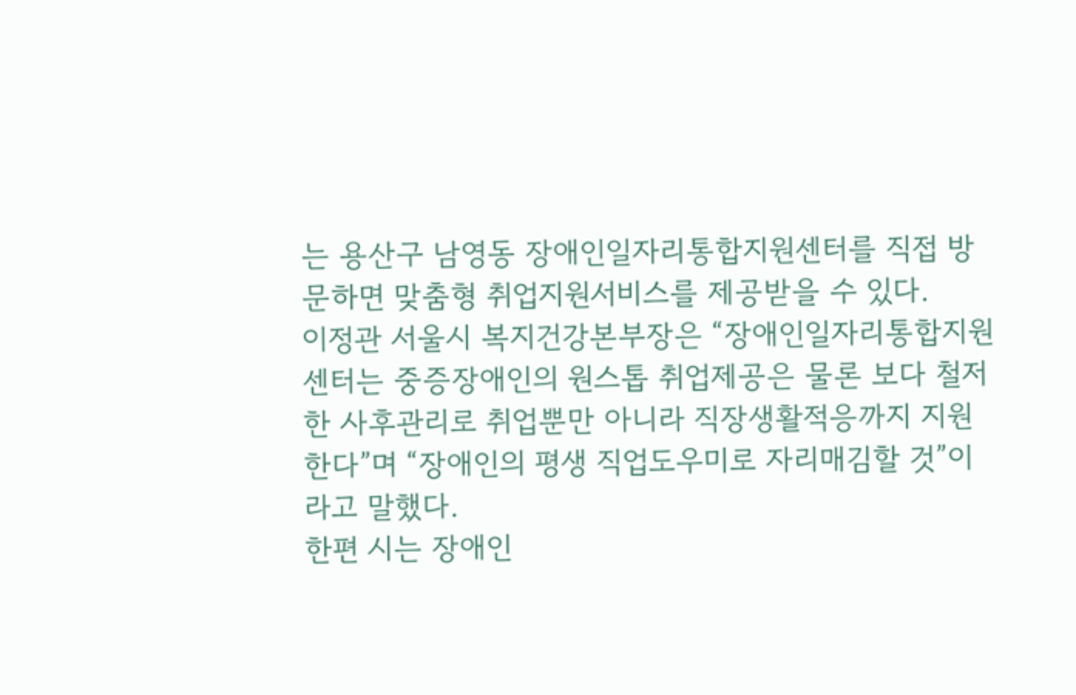는 용산구 남영동 장애인일자리통합지원센터를 직접 방문하면 맞춤형 취업지원서비스를 제공받을 수 있다.
이정관 서울시 복지건강본부장은 “장애인일자리통합지원센터는 중증장애인의 원스톱 취업제공은 물론 보다 철저한 사후관리로 취업뿐만 아니라 직장생활적응까지 지원한다”며 “장애인의 평생 직업도우미로 자리매김할 것”이라고 말했다.
한편 시는 장애인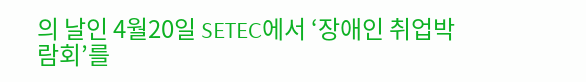의 날인 4월20일 SETEC에서 ‘장애인 취업박람회’를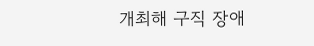개최해 구직 장애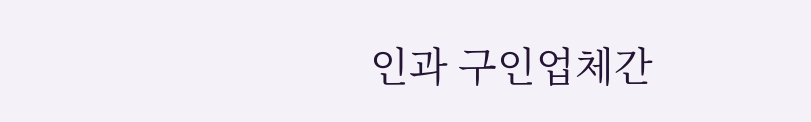인과 구인업체간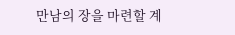만남의 장을 마련할 계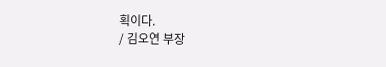획이다.
/ 김오연 부장